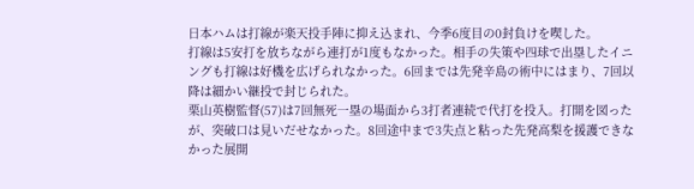日本ハムは打線が楽天投手陣に抑え込まれ、今季6度目の0封負けを喫した。
打線は5安打を放ちながら連打が1度もなかった。相手の失策や四球で出塁したイニングも打線は好機を広げられなかった。6回までは先発辛島の術中にはまり、7回以降は細かい継投で封じられた。
栗山英樹監督(57)は7回無死一塁の場面から3打者連続で代打を投入。打開を図ったが、突破口は見いだせなかった。8回途中まで3失点と粘った先発高梨を援護できなかった展開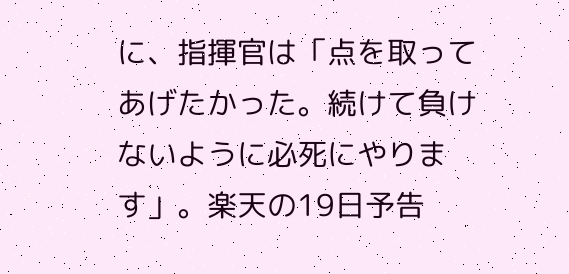に、指揮官は「点を取ってあげたかった。続けて負けないように必死にやります」。楽天の19日予告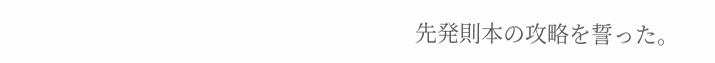先発則本の攻略を誓った。